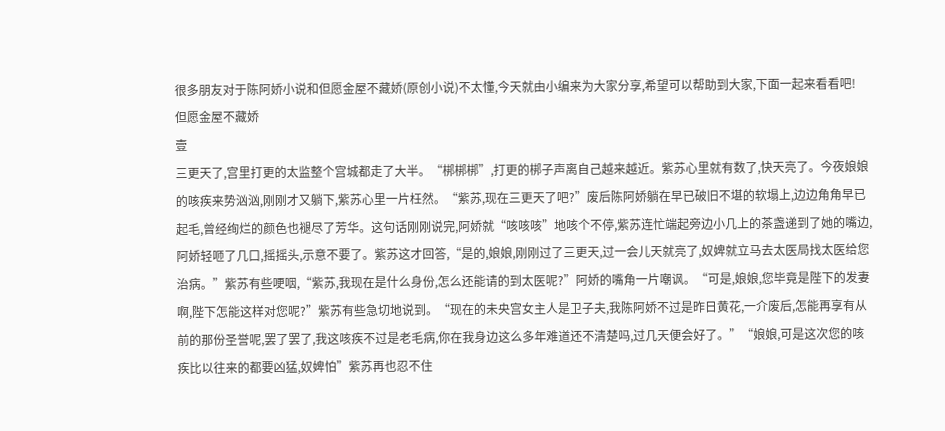很多朋友对于陈阿娇小说和但愿金屋不藏娇(原创小说)不太懂,今天就由小编来为大家分享,希望可以帮助到大家,下面一起来看看吧!
但愿金屋不藏娇
壹
三更天了,宫里打更的太监整个宫城都走了大半。“梆梆梆”,打更的梆子声离自己越来越近。紫苏心里就有数了,快天亮了。今夜娘娘的咳疾来势汹汹,刚刚才又躺下,紫苏心里一片枉然。“紫苏,现在三更天了吧?”废后陈阿娇躺在早已破旧不堪的软塌上,边边角角早已起毛,曾经绚烂的颜色也褪尽了芳华。这句话刚刚说完,阿娇就“咳咳咳”地咳个不停,紫苏连忙端起旁边小几上的茶盏递到了她的嘴边,阿娇轻咂了几口,摇摇头,示意不要了。紫苏这才回答,“是的,娘娘,刚刚过了三更天,过一会儿天就亮了,奴婢就立马去太医局找太医给您治病。”紫苏有些哽咽,“紫苏,我现在是什么身份,怎么还能请的到太医呢?”阿娇的嘴角一片嘲讽。“可是,娘娘,您毕竟是陛下的发妻啊,陛下怎能这样对您呢?”紫苏有些急切地说到。“现在的未央宫女主人是卫子夫,我陈阿娇不过是昨日黄花,一介废后,怎能再享有从前的那份圣誉呢,罢了罢了,我这咳疾不过是老毛病,你在我身边这么多年难道还不清楚吗,过几天便会好了。”“娘娘,可是这次您的咳疾比以往来的都要凶猛,奴婢怕”紫苏再也忍不住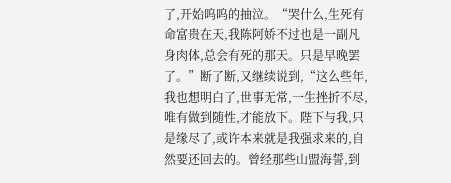了,开始呜呜的抽泣。“哭什么,生死有命富贵在天,我陈阿娇不过也是一副凡身肉体,总会有死的那天。只是早晚罢了。”断了断,又继续说到,“这么些年,我也想明白了,世事无常,一生挫折不尽,唯有做到随性,才能放下。陛下与我,只是缘尽了,或许本来就是我强求来的,自然要还回去的。曾经那些山盟海誓,到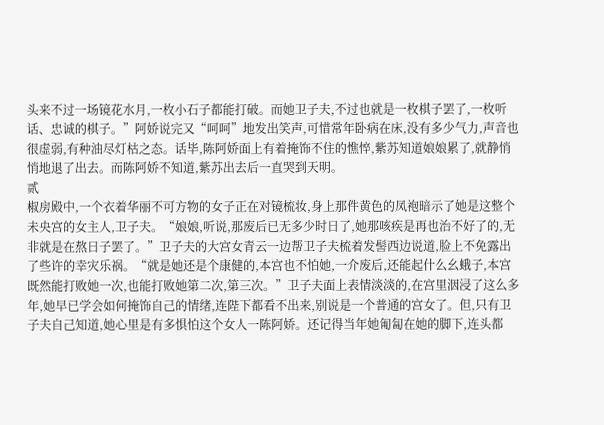头来不过一场镜花水月,一枚小石子都能打破。而她卫子夫,不过也就是一枚棋子罢了,一枚听话、忠诚的棋子。”阿娇说完又“呵呵”地发出笑声,可惜常年卧病在床,没有多少气力,声音也很虚弱,有种油尽灯枯之态。话毕,陈阿娇面上有着掩饰不住的憔悴,紫苏知道娘娘累了,就静悄悄地退了出去。而陈阿娇不知道,紫苏出去后一直哭到天明。
贰
椒房殿中,一个衣着华丽不可方物的女子正在对镜梳妆,身上那件黄色的凤袍暗示了她是这整个未央宫的女主人,卫子夫。“娘娘,听说,那废后已无多少时日了,她那咳疾是再也治不好了的,无非就是在熬日子罢了。”卫子夫的大宫女青云一边帮卫子夫梳着发髻西边说道,脸上不免露出了些许的幸灾乐祸。“就是她还是个康健的,本宫也不怕她,一介废后,还能起什么幺蛾子,本宫既然能打败她一次,也能打败她第二次,第三次。”卫子夫面上表情淡淡的,在宫里洇浸了这么多年,她早已学会如何掩饰自己的情绪,连陛下都看不出来,别说是一个普通的宫女了。但,只有卫子夫自己知道,她心里是有多惧怕这个女人一陈阿娇。还记得当年她匍匐在她的脚下,连头都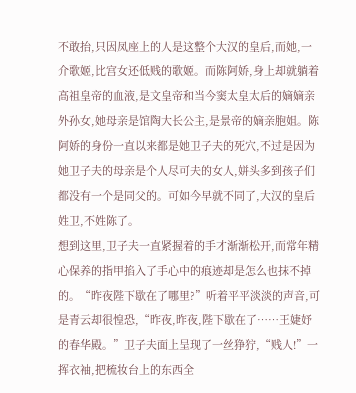不敢抬,只因凤座上的人是这整个大汉的皇后,而她,一介歌姬,比宫女还低贱的歌姬。而陈阿娇,身上却就躺着高祖皇帝的血液,是文皇帝和当今窦太皇太后的嫡嫡亲外孙女,她母亲是馆陶大长公主,是景帝的嫡亲胞姐。陈阿娇的身份一直以来都是她卫子夫的死穴,不过是因为她卫子夫的母亲是个人尽可夫的女人,姘头多到孩子们都没有一个是同父的。可如今早就不同了,大汉的皇后姓卫,不姓陈了。
想到这里,卫子夫一直紧握着的手才渐渐松开,而常年精心保养的指甲掐入了手心中的痕迹却是怎么也抹不掉的。“昨夜陛下歇在了哪里?”听着平平淡淡的声音,可是青云却很惶恐,“昨夜,昨夜,陛下歇在了……王婕妤的春华殿。”卫子夫面上呈现了一丝狰狞,“贱人!”一挥衣袖,把梳妆台上的东西全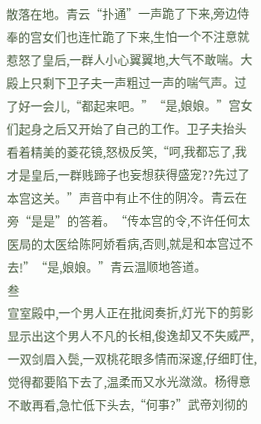散落在地。青云“扑通”一声跪了下来,旁边侍奉的宫女们也连忙跪了下来,生怕一个不注意就惹怒了皇后,一群人小心翼翼地,大气不敢喘。大殿上只剩下卫子夫一声粗过一声的喘气声。过了好一会儿,“都起来吧。”“是,娘娘。”宫女们起身之后又开始了自己的工作。卫子夫抬头看着精美的菱花镜,怒极反笑,“呵,我都忘了,我才是皇后,一群贱蹄子也妄想获得盛宠??先过了本宫这关。”声音中有止不住的阴冷。青云在旁“是是”的答着。“传本宫的令,不许任何太医局的太医给陈阿娇看病,否则,就是和本宫过不去!”“是,娘娘。”青云温顺地答道。
叁
宣室殿中,一个男人正在批阅奏折,灯光下的剪影显示出这个男人不凡的长相,俊逸却又不失威严,一双剑眉入鬓,一双桃花眼多情而深邃,仔细盯住,觉得都要陷下去了,温柔而又水光潋潋。杨得意不敢再看,急忙低下头去,“何事?”武帝刘彻的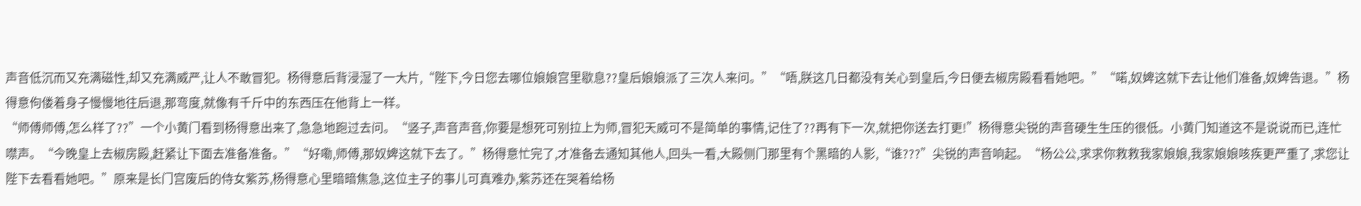声音低沉而又充满磁性,却又充满威严,让人不敢冒犯。杨得意后背浸湿了一大片,“陛下,今日您去哪位娘娘宫里歇息??皇后娘娘派了三次人来问。”“唔,朕这几日都没有关心到皇后,今日便去椒房殿看看她吧。”“喏,奴婢这就下去让他们准备,奴婢告退。”杨得意佝偻着身子慢慢地往后退,那弯度,就像有千斤中的东西压在他背上一样。
“师傅师傅,怎么样了??”一个小黄门看到杨得意出来了,急急地跑过去问。“竖子,声音声音,你要是想死可别拉上为师,冒犯天威可不是简单的事情,记住了??再有下一次,就把你送去打更!”杨得意尖锐的声音硬生生压的很低。小黄门知道这不是说说而已,连忙噤声。“今晚皇上去椒房殿,赶紧让下面去准备准备。”“好嘞,师傅,那奴婢这就下去了。”杨得意忙完了,才准备去通知其他人,回头一看,大殿侧门那里有个黑暗的人影,“谁???”尖锐的声音响起。“杨公公,求求你救救我家娘娘,我家娘娘咳疾更严重了,求您让陛下去看看她吧。”原来是长门宫废后的侍女紫苏,杨得意心里暗暗焦急,这位主子的事儿可真难办,紫苏还在哭着给杨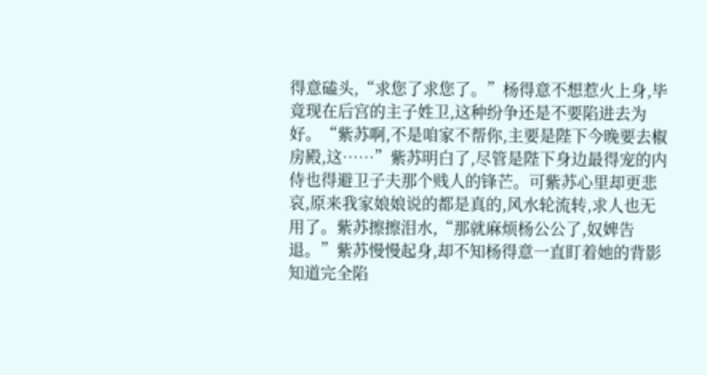得意磕头,“求您了求您了。”杨得意不想惹火上身,毕竟现在后宫的主子姓卫,这种纷争还是不要陷进去为好。“紫苏啊,不是咱家不帮你,主要是陛下今晚要去椒房殿,这……”紫苏明白了,尽管是陛下身边最得宠的内侍也得避卫子夫那个贱人的锋芒。可紫苏心里却更悲哀,原来我家娘娘说的都是真的,风水轮流转,求人也无用了。紫苏擦擦泪水,“那就麻烦杨公公了,奴婢告退。”紫苏慢慢起身,却不知杨得意一直盯着她的背影知道完全陷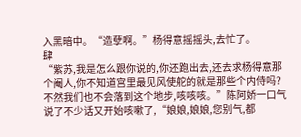入黑暗中。“造孽啊。”杨得意摇摇头,去忙了。
肆
“紫苏,我是怎么跟你说的,你还跑出去,还去求杨得意那个阉人,你不知道宫里最见风使舵的就是那些个内侍吗?不然我们也不会落到这个地步,咳咳咳。”陈阿娇一口气说了不少话又开始咳嗽了,“娘娘,娘娘,您别气,都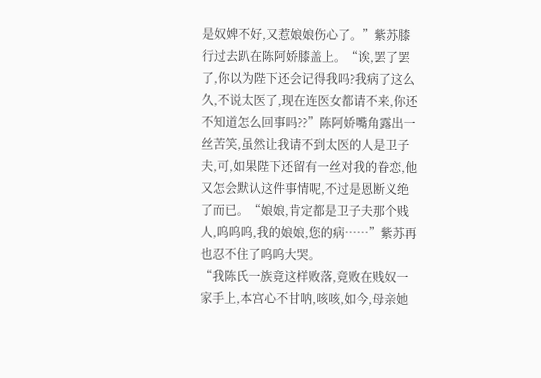是奴婢不好,又惹娘娘伤心了。”紫苏膝行过去趴在陈阿娇膝盖上。“诶,罢了罢了,你以为陛下还会记得我吗?我病了这么久,不说太医了,现在连医女都请不来,你还不知道怎么回事吗??”陈阿娇嘴角露出一丝苦笑,虽然让我请不到太医的人是卫子夫,可,如果陛下还留有一丝对我的眷恋,他又怎会默认这件事情呢,不过是恩断义绝了而已。“娘娘,肯定都是卫子夫那个贱人,呜呜呜,我的娘娘,您的病……”紫苏再也忍不住了呜呜大哭。
“我陈氏一族竟这样败落,竟败在贱奴一家手上,本宫心不甘呐,咳咳,如今,母亲她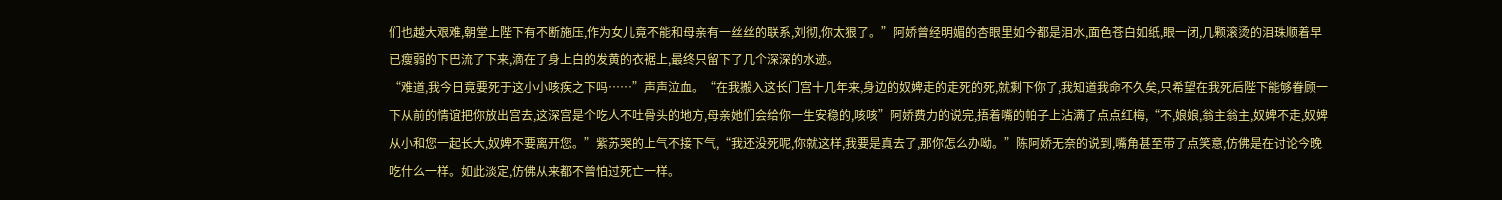们也越大艰难,朝堂上陛下有不断施压,作为女儿竟不能和母亲有一丝丝的联系,刘彻,你太狠了。”阿娇曾经明媚的杏眼里如今都是泪水,面色苍白如纸,眼一闭,几颗滚烫的泪珠顺着早已瘦弱的下巴流了下来,滴在了身上白的发黄的衣裾上,最终只留下了几个深深的水迹。
“难道,我今日竟要死于这小小咳疾之下吗……”声声泣血。“在我搬入这长门宫十几年来,身边的奴婢走的走死的死,就剩下你了,我知道我命不久矣,只希望在我死后陛下能够眷顾一下从前的情谊把你放出宫去,这深宫是个吃人不吐骨头的地方,母亲她们会给你一生安稳的,咳咳”阿娇费力的说完,捂着嘴的帕子上沾满了点点红梅,“不,娘娘,翁主翁主,奴婢不走,奴婢从小和您一起长大,奴婢不要离开您。”紫苏哭的上气不接下气,“我还没死呢,你就这样,我要是真去了,那你怎么办呦。”陈阿娇无奈的说到,嘴角甚至带了点笑意,仿佛是在讨论今晚吃什么一样。如此淡定,仿佛从来都不曾怕过死亡一样。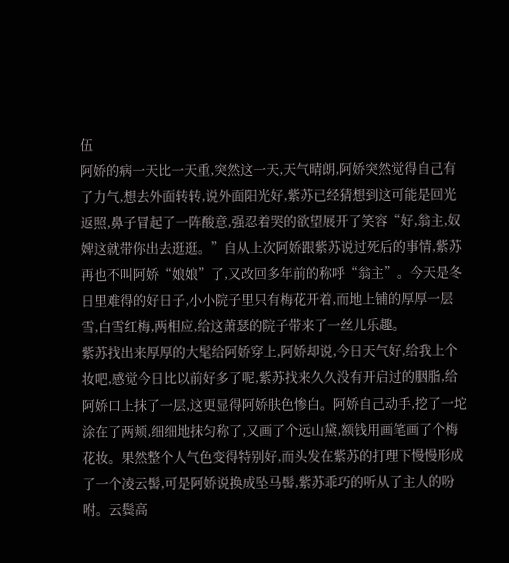伍
阿娇的病一天比一天重,突然这一天,天气晴朗,阿娇突然觉得自己有了力气,想去外面转转,说外面阳光好,紫苏已经猜想到这可能是回光返照,鼻子冒起了一阵酸意,强忍着哭的欲望展开了笑容“好,翁主,奴婢这就带你出去逛逛。”自从上次阿娇跟紫苏说过死后的事情,紫苏再也不叫阿娇“娘娘”了,又改回多年前的称呼“翁主”。今天是冬日里难得的好日子,小小院子里只有梅花开着,而地上铺的厚厚一层雪,白雪红梅,两相应,给这萧瑟的院子带来了一丝儿乐趣。
紫苏找出来厚厚的大髦给阿娇穿上,阿娇却说,今日天气好,给我上个妆吧,感觉今日比以前好多了呢,紫苏找来久久没有开启过的胭脂,给阿娇口上抹了一层,这更显得阿娇肤色惨白。阿娇自己动手,挖了一坨涂在了两颊,细细地抹匀称了,又画了个远山黛,额钱用画笔画了个梅花妆。果然整个人气色变得特别好,而头发在紫苏的打理下慢慢形成了一个凌云髻,可是阿娇说换成坠马髻,紫苏乖巧的听从了主人的吩咐。云鬓高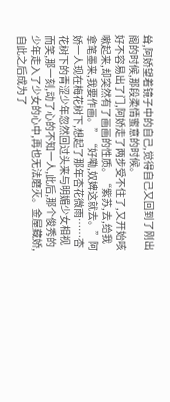耸,阿娇望着镜子中的自己,觉得自己又回到了刚出阁的时候,那段柔情蜜意的时候。
好不容易出了门,阿娇走了两步受不住了,又开始咳嗽起来,却突然有了画画的性质。“紫苏,去,给我拿笔墨来,我要作画。”“好嘞,奴婢这就去。”阿娇一人现在梅花树下,想起了那年杏花微雨……杏花树下的青涩少年忽然回过头来与明媚少女相视而笑,那一刻,动了心的不知一人,此后,那个俊秀的少年走入了少女的心中,再也无法磨灭。金屋藏娇,自此之后成为了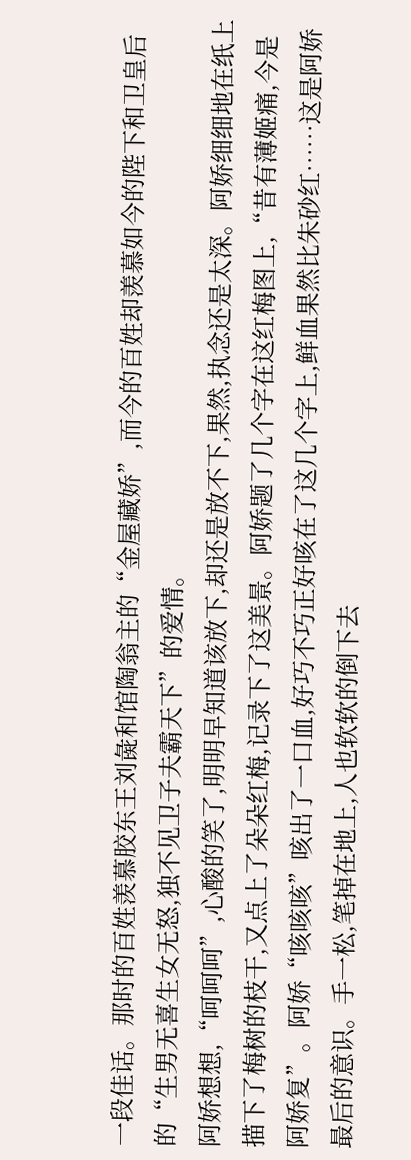一段佳话。那时的百姓羡慕胶东王刘彘和馆陶翁主的“金屋藏娇”,而今的百姓却羡慕如今的陛下和卫皇后的“生男无喜生女无怒,独不见卫子夫霸天下”的爱情。
阿娇想想,“呵呵呵”,心酸的笑了,明明早知道该放下,却还是放不下,果然,执念还是太深。阿娇细细地在纸上描下了梅树的枝干,又点上了朵朵红梅,记录下了这美景。阿娇题了几个字在这红梅图上,“昔有薄姬痛,今是阿娇复”。阿娇“咳咳咳”咳出了一口血,好巧不巧正好咳在了这几个字上,鲜血果然比朱砂红……这是阿娇最后的意识。手一松,笔掉在地上,人也软软的倒下去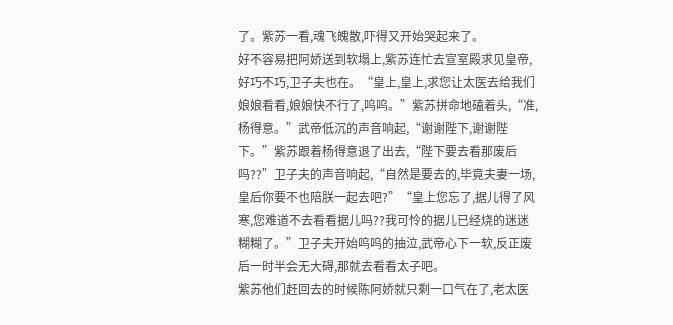了。紫苏一看,魂飞魄散,吓得又开始哭起来了。
好不容易把阿娇送到软塌上,紫苏连忙去宣室殿求见皇帝,好巧不巧,卫子夫也在。“皇上,皇上,求您让太医去给我们娘娘看看,娘娘快不行了,呜呜。”紫苏拼命地磕着头,“准,杨得意。”武帝低沉的声音响起,“谢谢陛下,谢谢陛下。”紫苏跟着杨得意退了出去,“陛下要去看那废后吗??”卫子夫的声音响起,“自然是要去的,毕竟夫妻一场,皇后你要不也陪朕一起去吧?”“皇上您忘了,据儿得了风寒,您难道不去看看据儿吗??我可怜的据儿已经烧的迷迷糊糊了。”卫子夫开始呜呜的抽泣,武帝心下一软,反正废后一时半会无大碍,那就去看看太子吧。
紫苏他们赶回去的时候陈阿娇就只剩一口气在了,老太医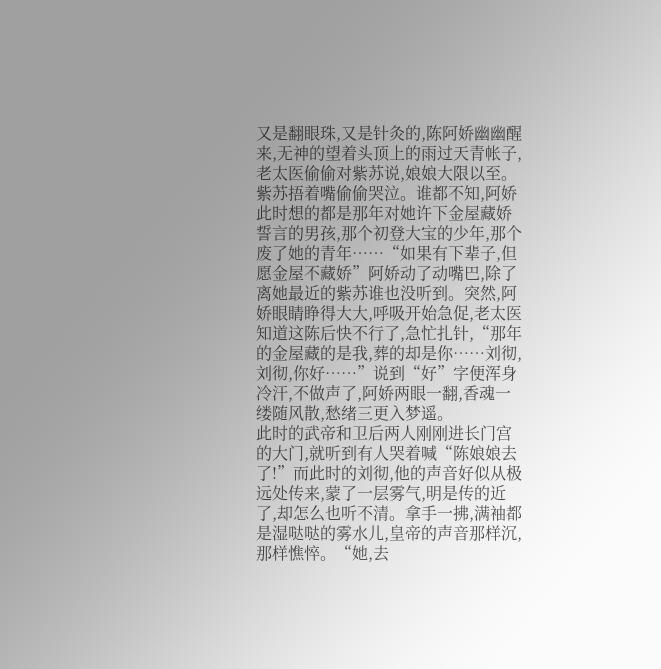又是翻眼珠,又是针灸的,陈阿娇幽幽醒来,无神的望着头顶上的雨过天青帐子,老太医偷偷对紫苏说,娘娘大限以至。紫苏捂着嘴偷偷哭泣。谁都不知,阿娇此时想的都是那年对她许下金屋藏娇誓言的男孩,那个初登大宝的少年,那个废了她的青年……“如果有下辈子,但愿金屋不藏娇”阿娇动了动嘴巴,除了离她最近的紫苏谁也没听到。突然,阿娇眼睛睁得大大,呼吸开始急促,老太医知道这陈后快不行了,急忙扎针,“那年的金屋藏的是我,葬的却是你……刘彻,刘彻,你好……”说到“好”字便浑身冷汗,不做声了,阿娇两眼一翻,香魂一缕随风散,愁绪三更入梦遥。
此时的武帝和卫后两人刚刚进长门宫的大门,就听到有人哭着喊“陈娘娘去了!”而此时的刘彻,他的声音好似从极远处传来,蒙了一层雾气,明是传的近了,却怎么也听不清。拿手一拂,满袖都是湿哒哒的雾水儿,皇帝的声音那样沉,那样憔悴。“她,去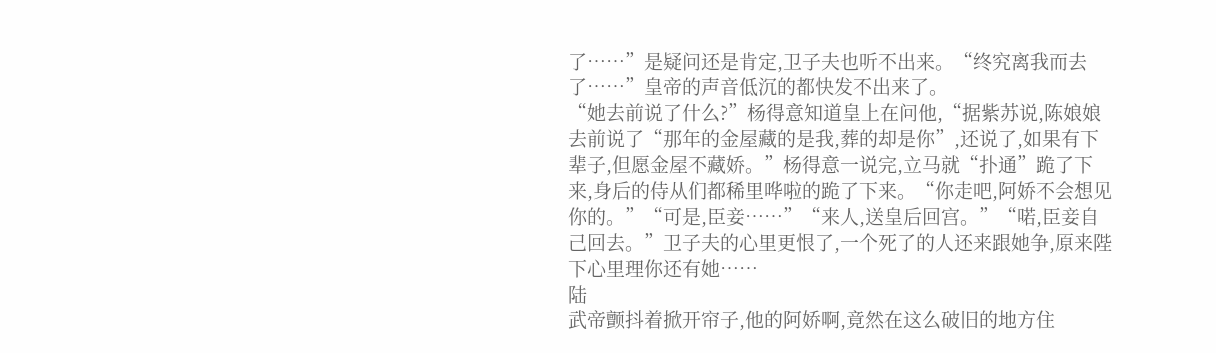了……”是疑问还是肯定,卫子夫也听不出来。“终究离我而去了……”皇帝的声音低沉的都快发不出来了。
“她去前说了什么?”杨得意知道皇上在问他,“据紫苏说,陈娘娘去前说了“那年的金屋藏的是我,葬的却是你”,还说了,如果有下辈子,但愿金屋不藏娇。”杨得意一说完,立马就“扑通”跪了下来,身后的侍从们都稀里哗啦的跪了下来。“你走吧,阿娇不会想见你的。”“可是,臣妾……”“来人,送皇后回宫。”“喏,臣妾自己回去。”卫子夫的心里更恨了,一个死了的人还来跟她争,原来陛下心里理你还有她……
陆
武帝颤抖着掀开帘子,他的阿娇啊,竟然在这么破旧的地方住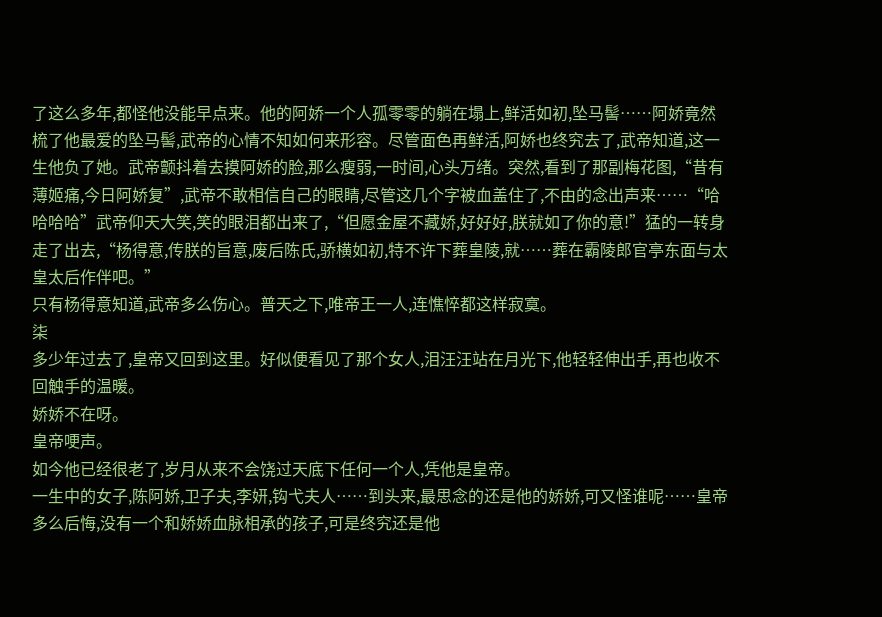了这么多年,都怪他没能早点来。他的阿娇一个人孤零零的躺在塌上,鲜活如初,坠马髻……阿娇竟然梳了他最爱的坠马髻,武帝的心情不知如何来形容。尽管面色再鲜活,阿娇也终究去了,武帝知道,这一生他负了她。武帝颤抖着去摸阿娇的脸,那么瘦弱,一时间,心头万绪。突然,看到了那副梅花图,“昔有薄姬痛,今日阿娇复”,武帝不敢相信自己的眼睛,尽管这几个字被血盖住了,不由的念出声来……“哈哈哈哈”武帝仰天大笑,笑的眼泪都出来了,“但愿金屋不藏娇,好好好,朕就如了你的意!”猛的一转身走了出去,“杨得意,传朕的旨意,废后陈氏,骄横如初,特不许下葬皇陵,就……葬在霸陵郎官亭东面与太皇太后作伴吧。”
只有杨得意知道,武帝多么伤心。普天之下,唯帝王一人,连憔悴都这样寂寞。
柒
多少年过去了,皇帝又回到这里。好似便看见了那个女人,泪汪汪站在月光下,他轻轻伸出手,再也收不回触手的温暖。
娇娇不在呀。
皇帝哽声。
如今他已经很老了,岁月从来不会饶过天底下任何一个人,凭他是皇帝。
一生中的女子,陈阿娇,卫子夫,李妍,钩弋夫人……到头来,最思念的还是他的娇娇,可又怪谁呢……皇帝多么后悔,没有一个和娇娇血脉相承的孩子,可是终究还是他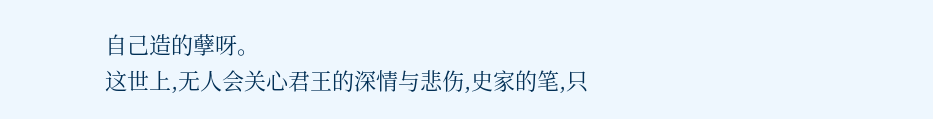自己造的孽呀。
这世上,无人会关心君王的深情与悲伤,史家的笔,只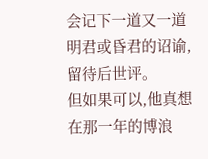会记下一道又一道明君或昏君的诏谕,留待后世评。
但如果可以,他真想在那一年的博浪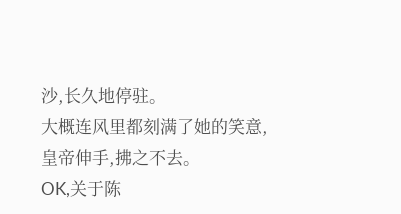沙,长久地停驻。
大概连风里都刻满了她的笑意,皇帝伸手,拂之不去。
OK,关于陈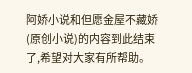阿娇小说和但愿金屋不藏娇(原创小说)的内容到此结束了,希望对大家有所帮助。